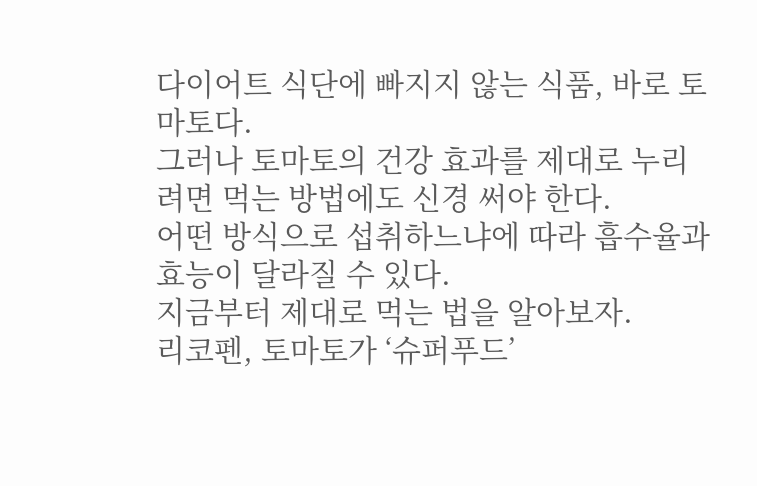다이어트 식단에 빠지지 않는 식품, 바로 토마토다.
그러나 토마토의 건강 효과를 제대로 누리려면 먹는 방법에도 신경 써야 한다.
어떤 방식으로 섭취하느냐에 따라 흡수율과 효능이 달라질 수 있다.
지금부터 제대로 먹는 법을 알아보자.
리코펜, 토마토가 ‘슈퍼푸드’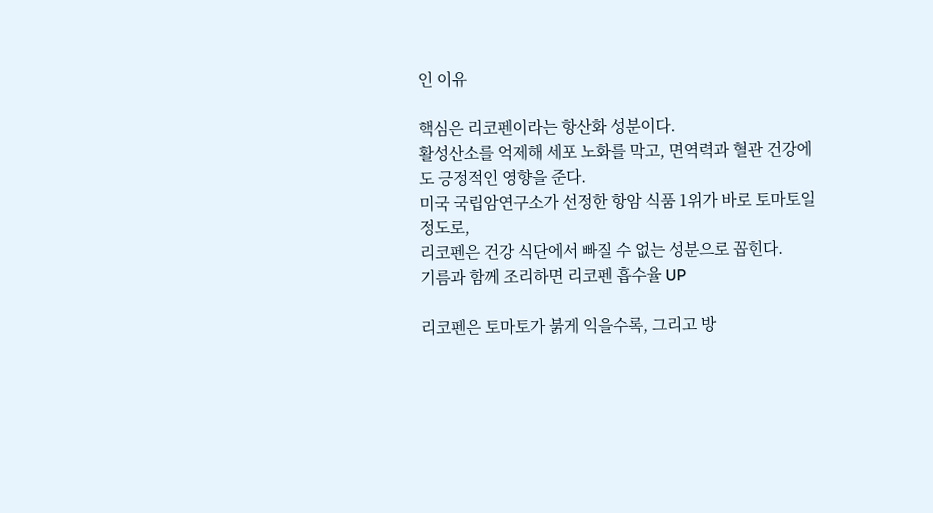인 이유

핵심은 리코펜이라는 항산화 성분이다.
활성산소를 억제해 세포 노화를 막고, 면역력과 혈관 건강에도 긍정적인 영향을 준다.
미국 국립암연구소가 선정한 항암 식품 1위가 바로 토마토일 정도로,
리코펜은 건강 식단에서 빠질 수 없는 성분으로 꼽힌다.
기름과 함께 조리하면 리코펜 흡수율 UP

리코펜은 토마토가 붉게 익을수록, 그리고 방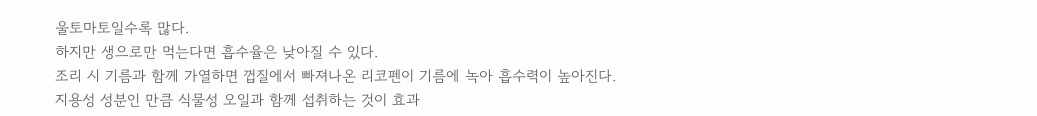울토마토일수록 많다.
하지만 생으로만 먹는다면 흡수율은 낮아질 수 있다.
조리 시 기름과 함께 가열하면 껍질에서 빠져나온 리코펜이 기름에 녹아 흡수력이 높아진다.
지용성 성분인 만큼 식물성 오일과 함께 섭취하는 것이 효과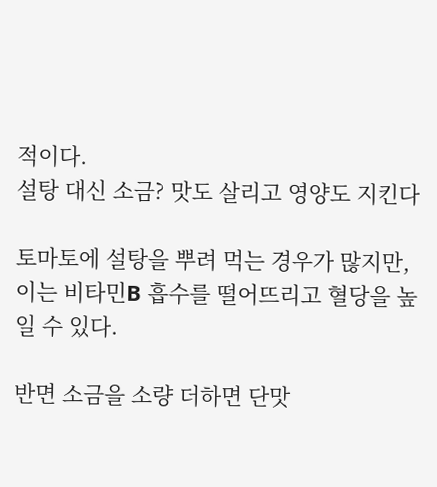적이다.
설탕 대신 소금? 맛도 살리고 영양도 지킨다

토마토에 설탕을 뿌려 먹는 경우가 많지만, 이는 비타민B 흡수를 떨어뜨리고 혈당을 높일 수 있다.

반면 소금을 소량 더하면 단맛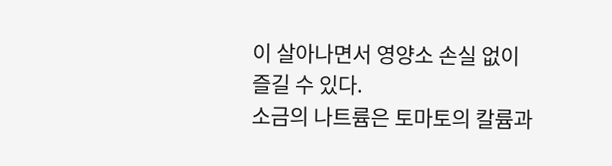이 살아나면서 영양소 손실 없이 즐길 수 있다.
소금의 나트륨은 토마토의 칼륨과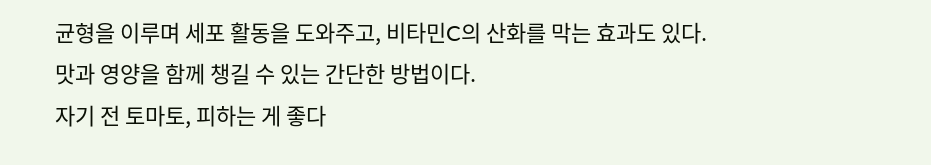균형을 이루며 세포 활동을 도와주고, 비타민C의 산화를 막는 효과도 있다.
맛과 영양을 함께 챙길 수 있는 간단한 방법이다.
자기 전 토마토, 피하는 게 좋다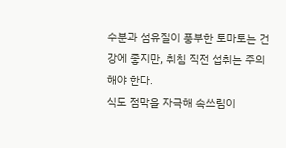수분과 섬유질이 풍부한 토마토는 건강에 좋지만, 취침 직전 섭취는 주의해야 한다.
식도 점막을 자극해 속쓰림이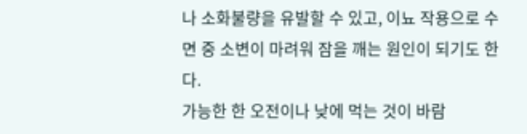나 소화불량을 유발할 수 있고, 이뇨 작용으로 수면 중 소변이 마려워 잠을 깨는 원인이 되기도 한다.
가능한 한 오전이나 낮에 먹는 것이 바람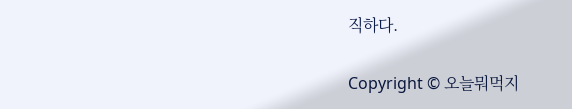직하다.

Copyright © 오늘뭐먹지